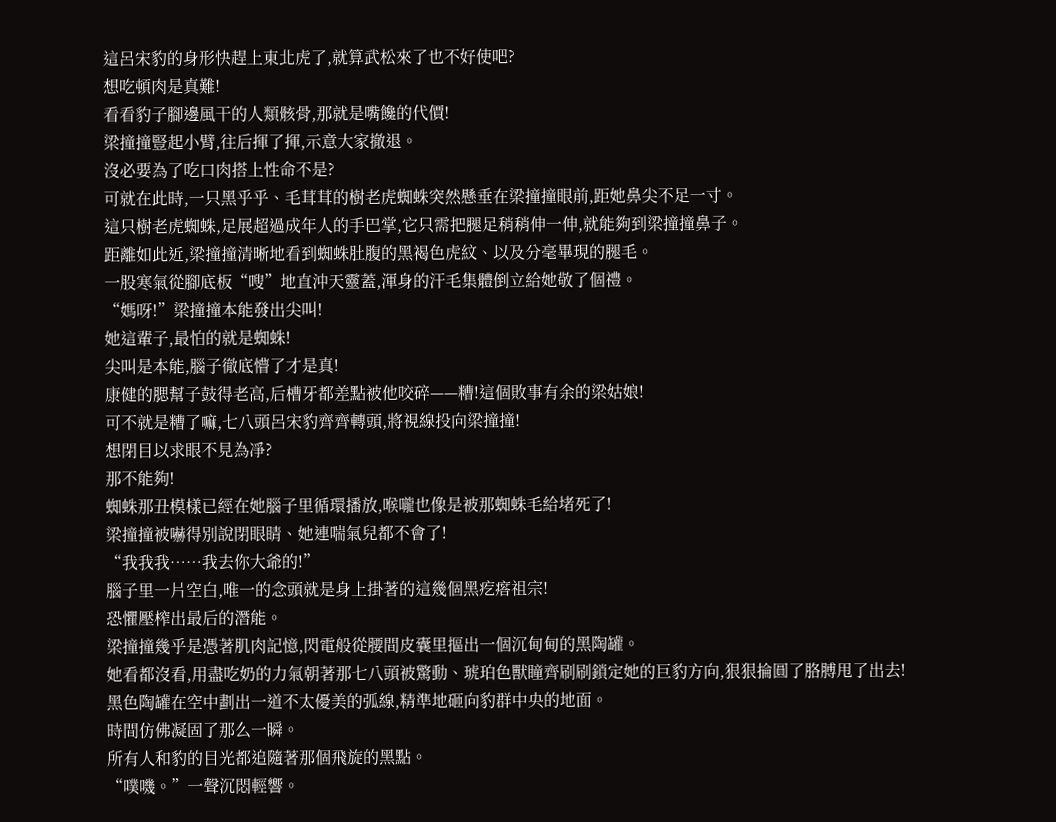這呂宋豹的身形快趕上東北虎了,就算武松來了也不好使吧?
想吃頓肉是真難!
看看豹子腳邊風干的人類骸骨,那就是嘴饞的代價!
梁撞撞豎起小臂,往后揮了揮,示意大家撤退。
沒必要為了吃口肉搭上性命不是?
可就在此時,一只黑乎乎、毛茸茸的樹老虎蜘蛛突然懸垂在梁撞撞眼前,距她鼻尖不足一寸。
這只樹老虎蜘蛛,足展超過成年人的手巴掌,它只需把腿足稍稍伸一伸,就能夠到梁撞撞鼻子。
距離如此近,梁撞撞清晰地看到蜘蛛肚腹的黑褐色虎紋、以及分毫畢現的腿毛。
一股寒氣從腳底板“嗖”地直沖天靈蓋,渾身的汗毛集體倒立給她敬了個禮。
“媽呀!”梁撞撞本能發出尖叫!
她這輩子,最怕的就是蜘蛛!
尖叫是本能,腦子徹底懵了才是真!
康健的腮幫子鼓得老高,后槽牙都差點被他咬碎——糟!這個敗事有余的梁姑娘!
可不就是糟了嘛,七八頭呂宋豹齊齊轉頭,將視線投向梁撞撞!
想閉目以求眼不見為凈?
那不能夠!
蜘蛛那丑模樣已經在她腦子里循環播放,喉嚨也像是被那蜘蛛毛給堵死了!
梁撞撞被嚇得別說閉眼睛、她連喘氣兒都不會了!
“我我我……我去你大爺的!”
腦子里一片空白,唯一的念頭就是身上掛著的這幾個黑疙瘩祖宗!
恐懼壓榨出最后的潛能。
梁撞撞幾乎是憑著肌肉記憶,閃電般從腰間皮囊里摳出一個沉甸甸的黑陶罐。
她看都沒看,用盡吃奶的力氣朝著那七八頭被驚動、琥珀色獸瞳齊刷刷鎖定她的巨豹方向,狠狠掄圓了胳膊甩了出去!
黑色陶罐在空中劃出一道不太優美的弧線,精準地砸向豹群中央的地面。
時間仿佛凝固了那么一瞬。
所有人和豹的目光都追隨著那個飛旋的黑點。
“噗嘰。”一聲沉悶輕響。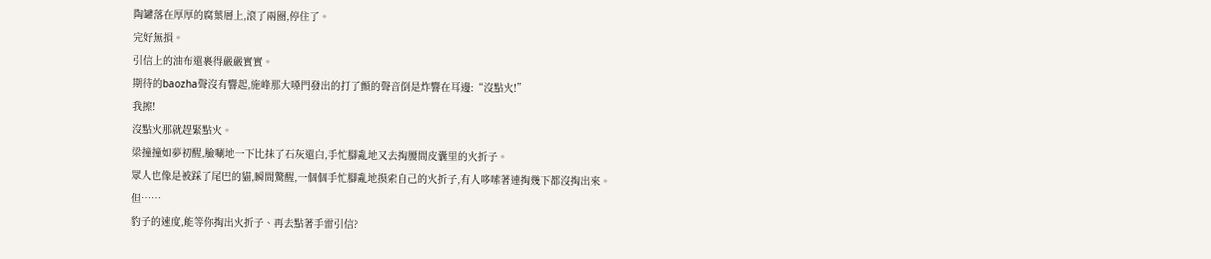陶罐落在厚厚的腐葉層上,滾了兩圈,停住了。
完好無損。
引信上的油布還裹得嚴嚴實實。
期待的baozha聲沒有響起,施峰那大嗓門發出的打了顫的聲音倒是炸響在耳邊:“沒點火!”
我擦!
沒點火那就趕緊點火。
梁撞撞如夢初醒,臉唰地一下比抹了石灰還白,手忙腳亂地又去掏腰間皮囊里的火折子。
眾人也像是被踩了尾巴的貓,瞬間驚醒,一個個手忙腳亂地摸索自己的火折子,有人哆嗦著連掏幾下都沒掏出來。
但……
豹子的速度,能等你掏出火折子、再去點著手雷引信?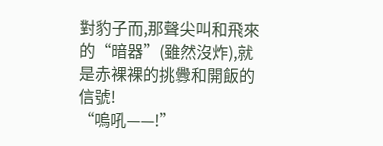對豹子而,那聲尖叫和飛來的“暗器”(雖然沒炸),就是赤裸裸的挑釁和開飯的信號!
“嗚吼——!”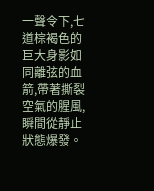一聲令下,七道棕褐色的巨大身影如同離弦的血箭,帶著撕裂空氣的腥風,瞬間從靜止狀態爆發。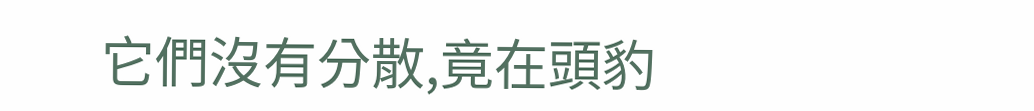它們沒有分散,竟在頭豹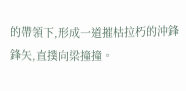的帶領下,形成一道摧枯拉朽的沖鋒鋒矢,直撲向梁撞撞。